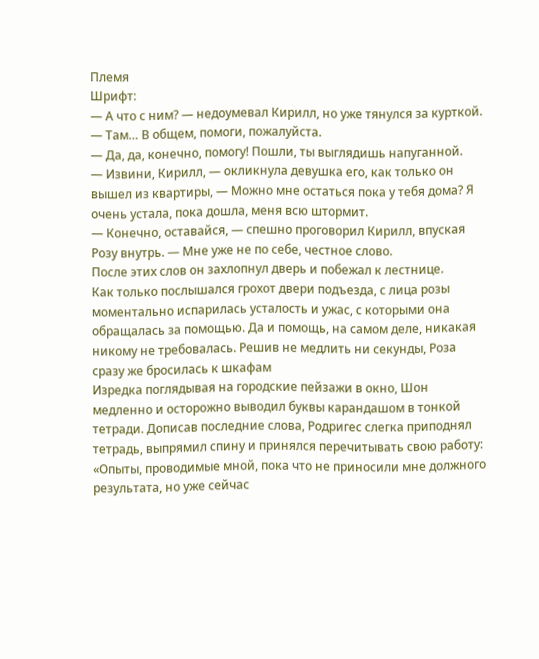Племя
Шрифт:
— А что с ним? — недоумевал Кирилл, но уже тянулся за курткой.
— Там… В общем, помоги, пожалуйста.
— Да, да, конечно, помогу! Пошли, ты выглядишь напуганной.
— Извини, Кирилл, — окликнула девушка его, как только он вышел из квартиры, — Можно мне остаться пока у тебя дома? Я очень устала, пока дошла, меня всю штормит.
— Конечно, оставайся, — спешно проговорил Кирилл, впуская Розу внутрь. — Мне уже не по себе, честное слово.
После этих слов он захлопнул дверь и побежал к лестнице.
Как только послышался грохот двери подъезда, с лица розы моментально испарилась усталость и ужас, с которыми она обращалась за помощью. Да и помощь, на самом деле, никакая никому не требовалась. Решив не медлить ни секунды, Роза сразу же бросилась к шкафам
Изредка поглядывая на городские пейзажи в окно, Шон медленно и осторожно выводил буквы карандашом в тонкой тетради. Дописав последние слова, Родригес слегка приподнял тетрадь, выпрямил спину и принялся перечитывать свою работу:
«Опыты, проводимые мной, пока что не приносили мне должного результата, но уже сейчас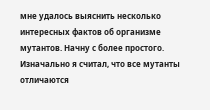мне удалось выяснить несколько интересных фактов об организме мутантов. Начну с более простого. Изначально я считал, что все мутанты отличаются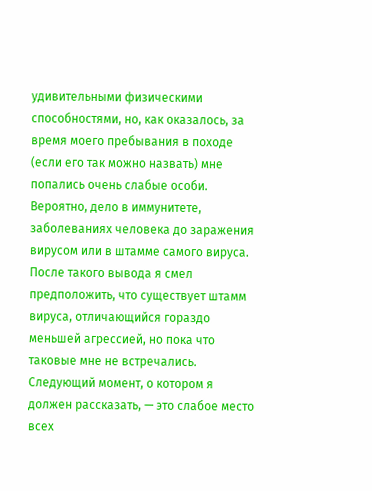удивительными физическими способностями, но, как оказалось, за время моего пребывания в походе (если его так можно назвать) мне попались очень слабые особи. Вероятно, дело в иммунитете, заболеваниях человека до заражения вирусом или в штамме самого вируса. После такого вывода я смел предположить, что существует штамм вируса, отличающийся гораздо меньшей агрессией, но пока что таковые мне не встречались. Следующий момент, о котором я должен рассказать, — это слабое место всех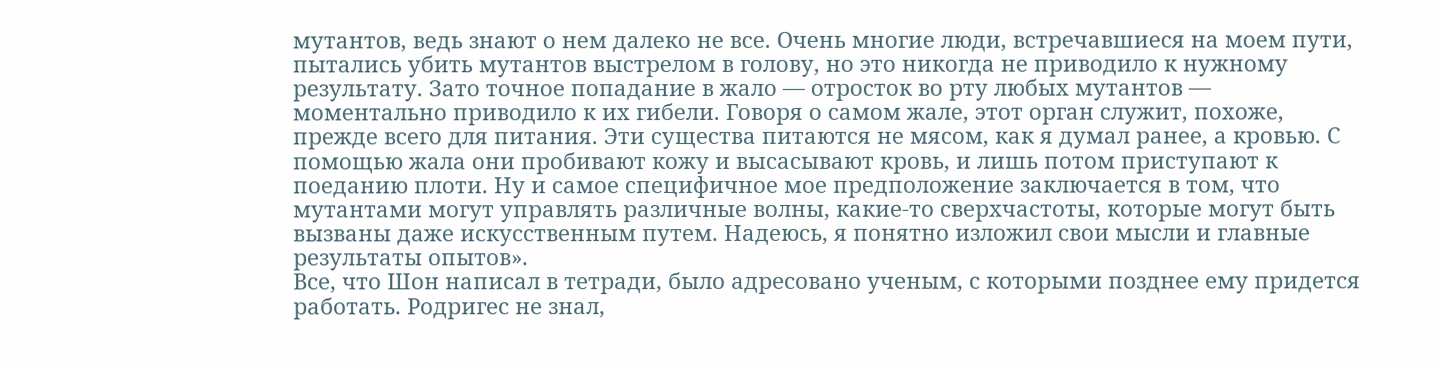мутантов, ведь знают о нем далеко не все. Очень многие люди, встречавшиеся на моем пути, пытались убить мутантов выстрелом в голову, но это никогда не приводило к нужному результату. Зато точное попадание в жало — отросток во рту любых мутантов — моментально приводило к их гибели. Говоря о самом жале, этот орган служит, похоже, прежде всего для питания. Эти существа питаются не мясом, как я думал ранее, а кровью. С помощью жала они пробивают кожу и высасывают кровь, и лишь потом приступают к поеданию плоти. Ну и самое специфичное мое предположение заключается в том, что мутантами могут управлять различные волны, какие-то сверхчастоты, которые могут быть вызваны даже искусственным путем. Надеюсь, я понятно изложил свои мысли и главные результаты опытов».
Все, что Шон написал в тетради, было адресовано ученым, с которыми позднее ему придется работать. Родригес не знал,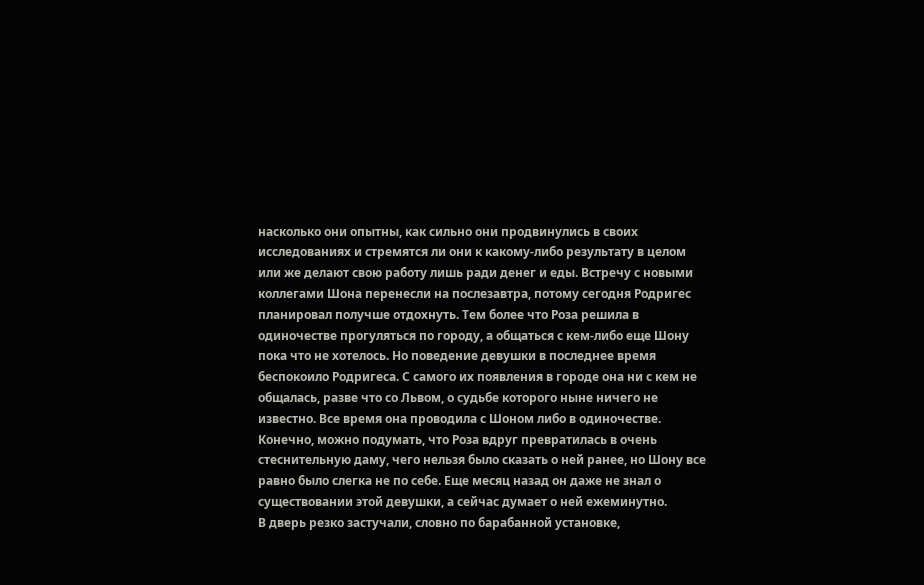насколько они опытны, как сильно они продвинулись в своих исследованиях и стремятся ли они к какому-либо результату в целом или же делают свою работу лишь ради денег и еды. Встречу с новыми коллегами Шона перенесли на послезавтра, потому сегодня Родригес планировал получше отдохнуть. Тем более что Роза решила в одиночестве прогуляться по городу, а общаться с кем-либо еще Шону пока что не хотелось. Но поведение девушки в последнее время беспокоило Родригеса. С самого их появления в городе она ни с кем не общалась, разве что со Львом, о судьбе которого ныне ничего не известно. Все время она проводила с Шоном либо в одиночестве. Конечно, можно подумать, что Роза вдруг превратилась в очень стеснительную даму, чего нельзя было сказать о ней ранее, но Шону все равно было слегка не по себе. Еще месяц назад он даже не знал о существовании этой девушки, а сейчас думает о ней ежеминутно.
В дверь резко застучали, словно по барабанной установке,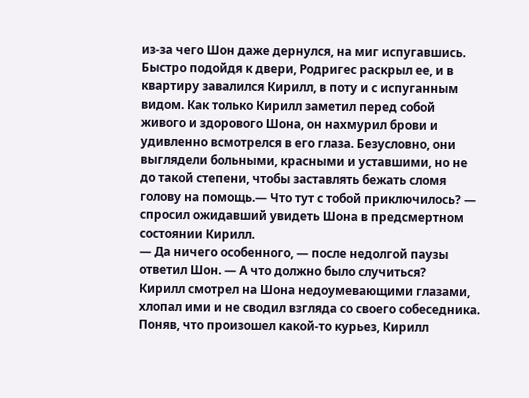из-за чего Шон даже дернулся, на миг испугавшись. Быстро подойдя к двери, Родригес раскрыл ее, и в квартиру завалился Кирилл, в поту и с испуганным видом. Как только Кирилл заметил перед собой
живого и здорового Шона, он нахмурил брови и удивленно всмотрелся в его глаза. Безусловно, они выглядели больными, красными и уставшими, но не до такой степени, чтобы заставлять бежать сломя голову на помощь.— Что тут с тобой приключилось? — спросил ожидавший увидеть Шона в предсмертном состоянии Кирилл.
— Да ничего особенного, — после недолгой паузы ответил Шон. — А что должно было случиться?
Кирилл смотрел на Шона недоумевающими глазами, хлопал ими и не сводил взгляда со своего собеседника. Поняв, что произошел какой-то курьез, Кирилл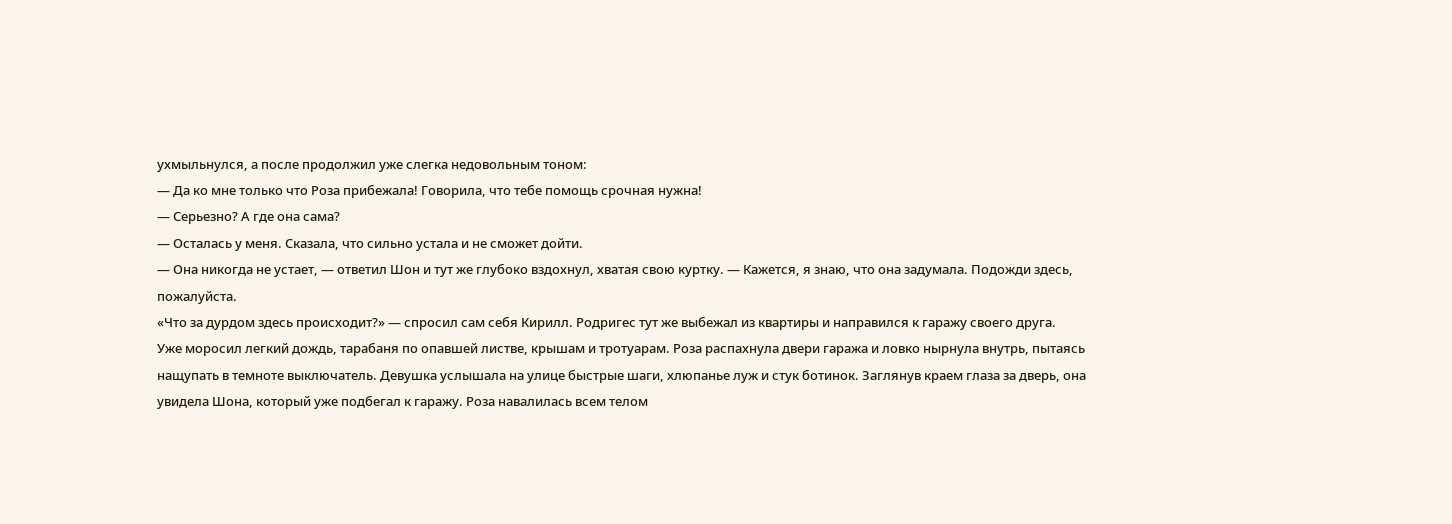ухмыльнулся, а после продолжил уже слегка недовольным тоном:
— Да ко мне только что Роза прибежала! Говорила, что тебе помощь срочная нужна!
— Серьезно? А где она сама?
— Осталась у меня. Сказала, что сильно устала и не сможет дойти.
— Она никогда не устает, — ответил Шон и тут же глубоко вздохнул, хватая свою куртку. — Кажется, я знаю, что она задумала. Подожди здесь, пожалуйста.
«Что за дурдом здесь происходит?» — спросил сам себя Кирилл. Родригес тут же выбежал из квартиры и направился к гаражу своего друга.
Уже моросил легкий дождь, тарабаня по опавшей листве, крышам и тротуарам. Роза распахнула двери гаража и ловко нырнула внутрь, пытаясь нащупать в темноте выключатель. Девушка услышала на улице быстрые шаги, хлюпанье луж и стук ботинок. Заглянув краем глаза за дверь, она увидела Шона, который уже подбегал к гаражу. Роза навалилась всем телом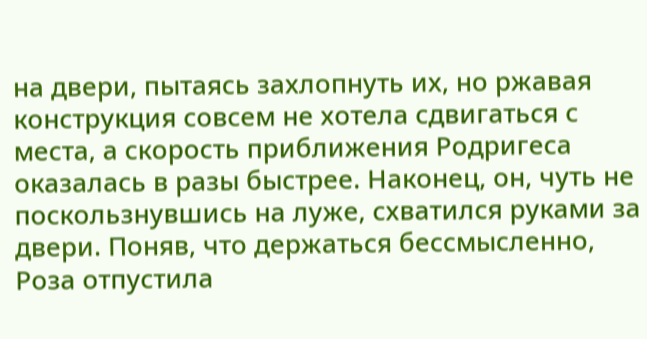на двери, пытаясь захлопнуть их, но ржавая конструкция совсем не хотела сдвигаться с места, а скорость приближения Родригеса оказалась в разы быстрее. Наконец, он, чуть не поскользнувшись на луже, схватился руками за двери. Поняв, что держаться бессмысленно, Роза отпустила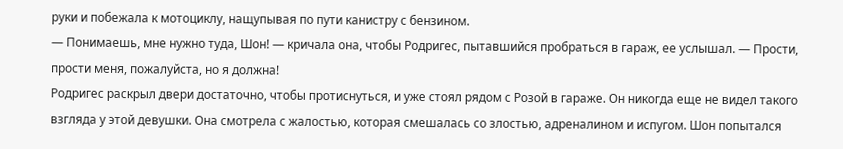руки и побежала к мотоциклу, нащупывая по пути канистру с бензином.
— Понимаешь, мне нужно туда, Шон! — кричала она, чтобы Родригес, пытавшийся пробраться в гараж, ее услышал. — Прости, прости меня, пожалуйста, но я должна!
Родригес раскрыл двери достаточно, чтобы протиснуться, и уже стоял рядом с Розой в гараже. Он никогда еще не видел такого взгляда у этой девушки. Она смотрела с жалостью, которая смешалась со злостью, адреналином и испугом. Шон попытался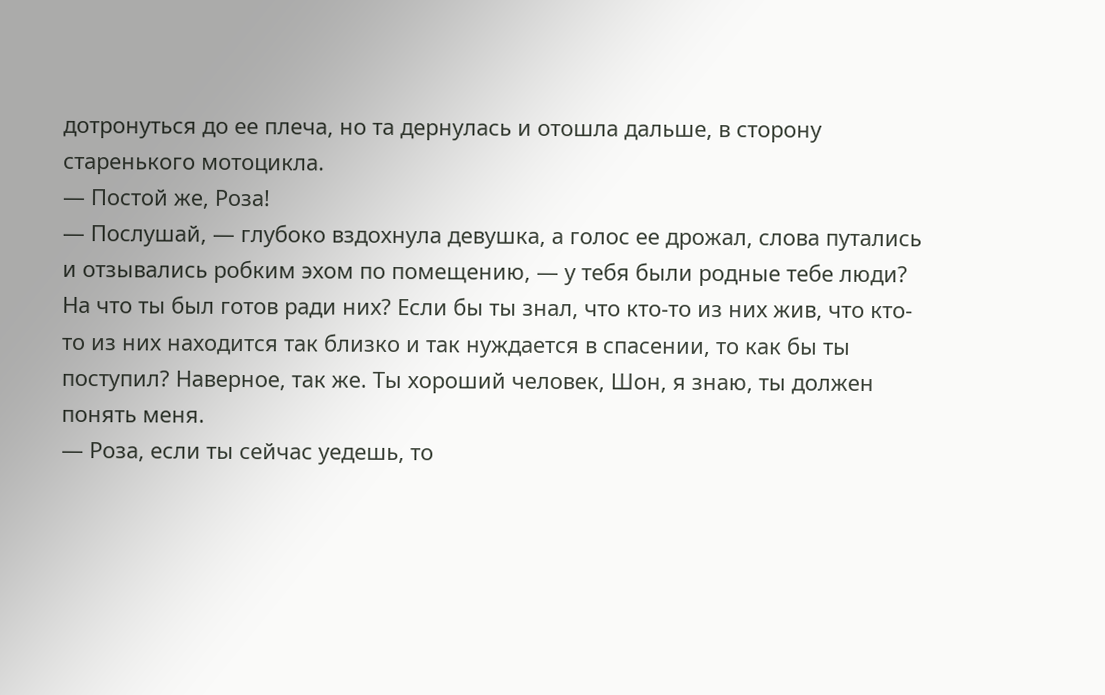дотронуться до ее плеча, но та дернулась и отошла дальше, в сторону старенького мотоцикла.
— Постой же, Роза!
— Послушай, — глубоко вздохнула девушка, а голос ее дрожал, слова путались и отзывались робким эхом по помещению, — у тебя были родные тебе люди? На что ты был готов ради них? Если бы ты знал, что кто-то из них жив, что кто-то из них находится так близко и так нуждается в спасении, то как бы ты поступил? Наверное, так же. Ты хороший человек, Шон, я знаю, ты должен понять меня.
— Роза, если ты сейчас уедешь, то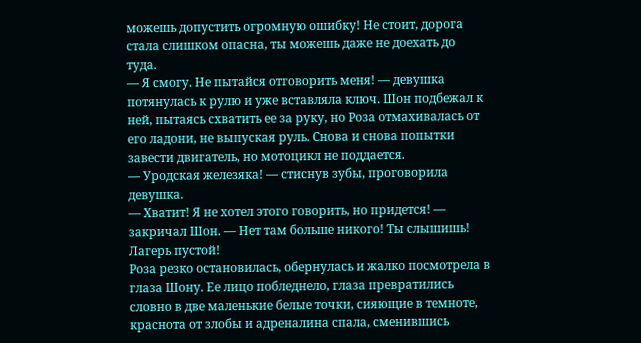можешь допустить огромную ошибку! Не стоит, дорога стала слишком опасна, ты можешь даже не доехать до туда.
— Я смогу. Не пытайся отговорить меня! — девушка потянулась к рулю и уже вставляла ключ. Шон подбежал к ней, пытаясь схватить ее за руку, но Роза отмахивалась от его ладони, не выпуская руль. Снова и снова попытки завести двигатель, но мотоцикл не поддается.
— Уродская железяка! — стиснув зубы, проговорила девушка.
— Хватит! Я не хотел этого говорить, но придется! — закричал Шон. — Нет там больше никого! Ты слышишь! Лагерь пустой!
Роза резко остановилась, обернулась и жалко посмотрела в глаза Шону. Ее лицо побледнело, глаза превратились словно в две маленькие белые точки, сияющие в темноте, краснота от злобы и адреналина спала, сменившись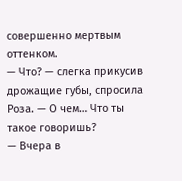совершенно мертвым оттенком.
— Что? — слегка прикусив дрожащие губы, спросила Роза. — О чем… Что ты такое говоришь?
— Вчера в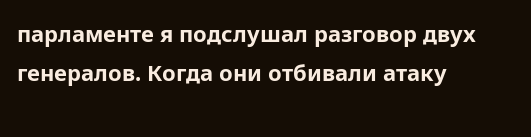парламенте я подслушал разговор двух генералов. Когда они отбивали атаку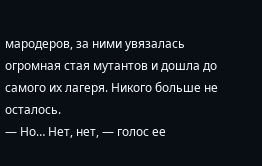мародеров, за ними увязалась огромная стая мутантов и дошла до самого их лагеря. Никого больше не осталось.
— Но… Нет, нет, — голос ее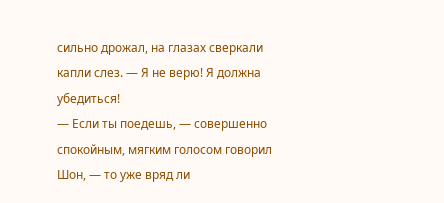сильно дрожал, на глазах сверкали капли слез. — Я не верю! Я должна убедиться!
— Если ты поедешь, — совершенно спокойным, мягким голосом говорил Шон, — то уже вряд ли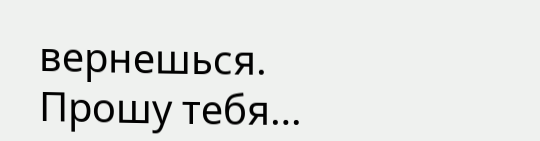вернешься. Прошу тебя…